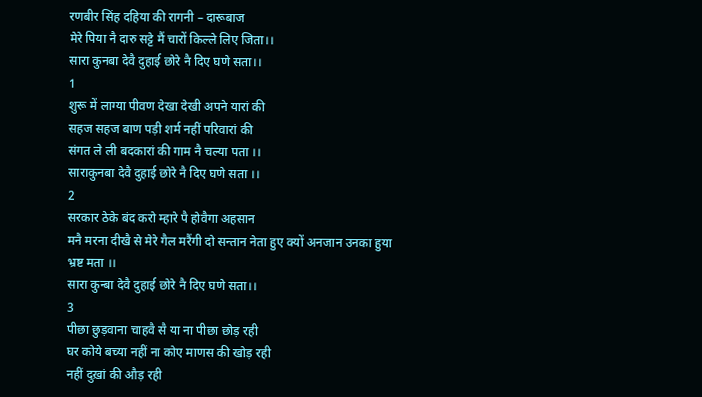रणबीर सिंह दहिया की रागनी – दारूबाज
मेरे पिया नै दारु सट्टे मैं चारों किल्ले लिए जिता।।
सारा कुनबा देवै दुहाई छोरे नै दिए घणे सता।।
1
शुरू में लाग्या पीवण देखा देखी अपने यारां की
सहज सहज बाण पड़ी शर्म नहीं परिवारां की
संगत ले ली बदकारां की गाम नै चल्या पता ।।
साराकुनबा देवै दुहाई छोरे नै दिए घणे सता ।।
2
सरकार ठेके बंद करो म्हारे पै होवैगा अहसान
मनै मरना दीखै से मेरे गैल मरैंगी दो सन्तान नेता हुए क्यों अनजान उनका हुया भ्रष्ट मता ।।
सारा कुन्बा देवै दुहाई छोरे नै दिए घणे सता।।
3
पीछा छुड़वाना चाहवै सै या ना पीछा छोड़ रही
घर कोये बच्या नहीं ना कोए माणस की खोड़ रही
नहीं दुख़ां की औड़ रही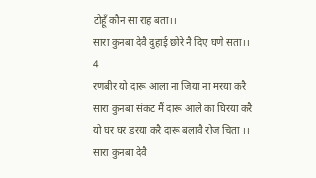टोहूँ कौन सा राह बता।।
सारा कुनबा देवै दुहाई छोरे नै दिए घणे सता।।
4
रणबीर यो दारू आला ना जिया ना मरया करै
सारा कुनबा संकट मैं दारू आले का घिरया करै
यो घर घर डरया करै दारू बलावै रोज चिता ।।
सारा कुनबा देवै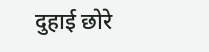दुहाई छोरे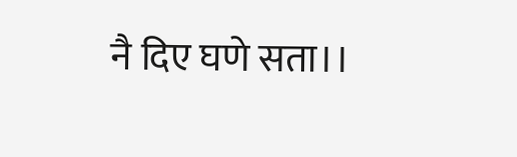नै दिए घणे सता।।